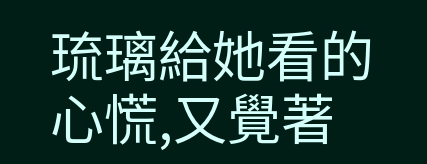琉璃給她看的心慌,又覺著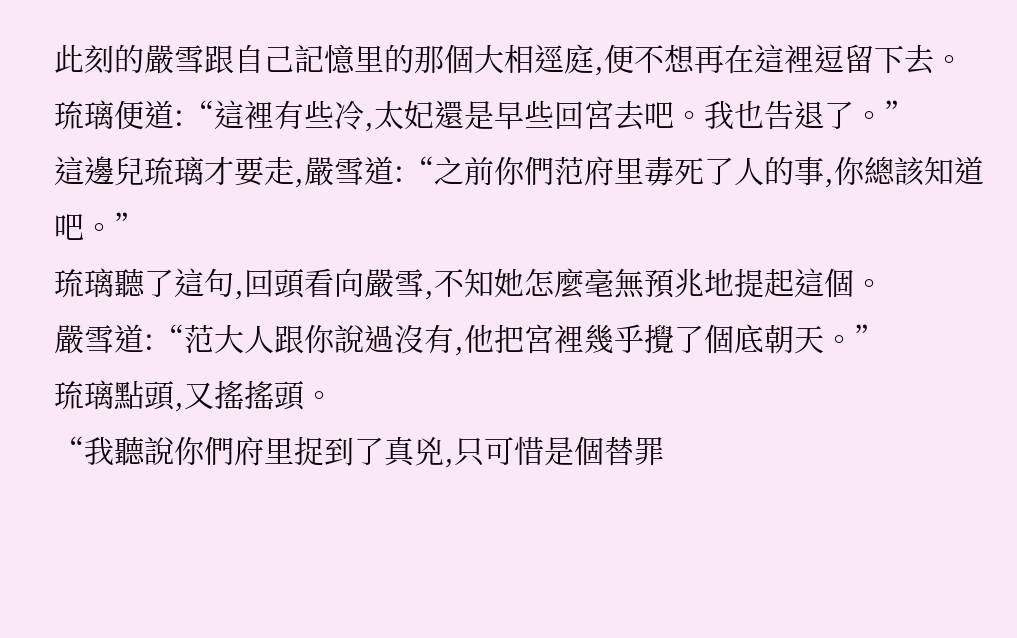此刻的嚴雪跟自己記憶里的那個大相逕庭,便不想再在這裡逗留下去。
琉璃便道:“這裡有些冷,太妃還是早些回宮去吧。我也告退了。”
這邊兒琉璃才要走,嚴雪道:“之前你們范府里毒死了人的事,你總該知道吧。”
琉璃聽了這句,回頭看向嚴雪,不知她怎麼毫無預兆地提起這個。
嚴雪道:“范大人跟你說過沒有,他把宮裡幾乎攪了個底朝天。”
琉璃點頭,又搖搖頭。
“我聽說你們府里捉到了真兇,只可惜是個替罪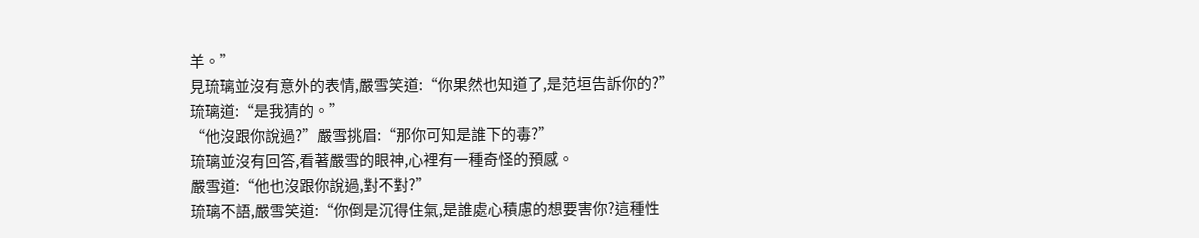羊。”
見琉璃並沒有意外的表情,嚴雪笑道:“你果然也知道了,是范垣告訴你的?”
琉璃道:“是我猜的。”
“他沒跟你說過?”嚴雪挑眉:“那你可知是誰下的毒?”
琉璃並沒有回答,看著嚴雪的眼神,心裡有一種奇怪的預感。
嚴雪道:“他也沒跟你說過,對不對?”
琉璃不語,嚴雪笑道:“你倒是沉得住氣,是誰處心積慮的想要害你?這種性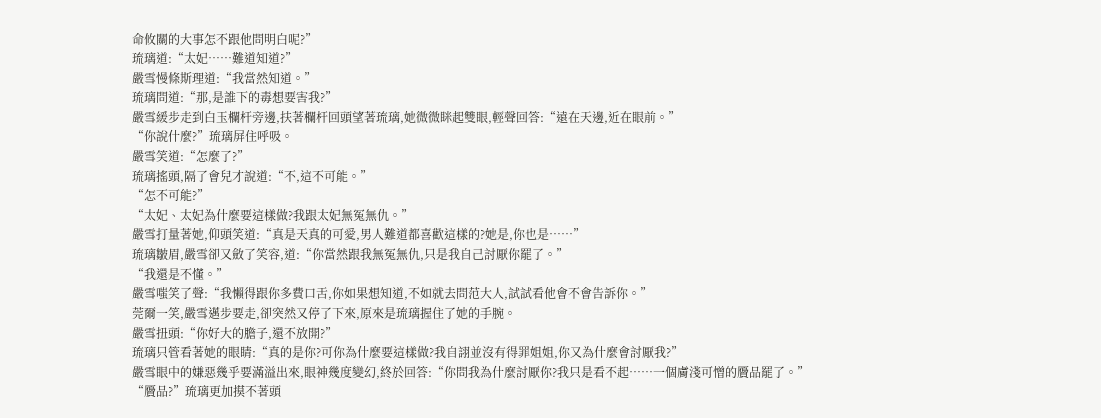命攸關的大事怎不跟他問明白呢?”
琉璃道:“太妃……難道知道?”
嚴雪慢條斯理道:“我當然知道。”
琉璃問道:“那,是誰下的毒想要害我?”
嚴雪緩步走到白玉欄杆旁邊,扶著欄杆回頭望著琉璃,她微微眯起雙眼,輕聲回答:“遠在天邊,近在眼前。”
“你說什麼?”琉璃屏住呼吸。
嚴雪笑道:“怎麼了?”
琉璃搖頭,隔了會兒才說道:“不,這不可能。”
“怎不可能?”
“太妃、太妃為什麼要這樣做?我跟太妃無冤無仇。”
嚴雪打量著她,仰頭笑道:“真是天真的可愛,男人難道都喜歡這樣的?她是,你也是……”
琉璃皺眉,嚴雪卻又斂了笑容,道:“你當然跟我無冤無仇,只是我自己討厭你罷了。”
“我還是不懂。”
嚴雪嗤笑了聲:“我懶得跟你多費口舌,你如果想知道,不如就去問范大人,試試看他會不會告訴你。”
莞爾一笑,嚴雪邁步要走,卻突然又停了下來,原來是琉璃握住了她的手腕。
嚴雪扭頭:“你好大的膽子,還不放開?”
琉璃只管看著她的眼睛:“真的是你?可你為什麼要這樣做?我自詡並沒有得罪姐姐,你又為什麼會討厭我?”
嚴雪眼中的嫌惡幾乎要滿溢出來,眼神幾度變幻,終於回答:“你問我為什麼討厭你?我只是看不起……一個膚淺可憎的贗品罷了。”
“贗品?”琉璃更加摸不著頭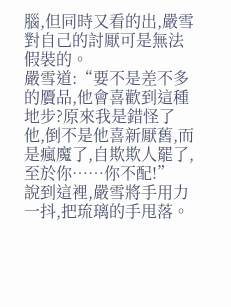腦,但同時又看的出,嚴雪對自己的討厭可是無法假裝的。
嚴雪道:“要不是差不多的贗品,他會喜歡到這種地步?原來我是錯怪了他,倒不是他喜新厭舊,而是瘋魔了,自欺欺人罷了,至於你……你不配!”
說到這裡,嚴雪將手用力一抖,把琉璃的手甩落。